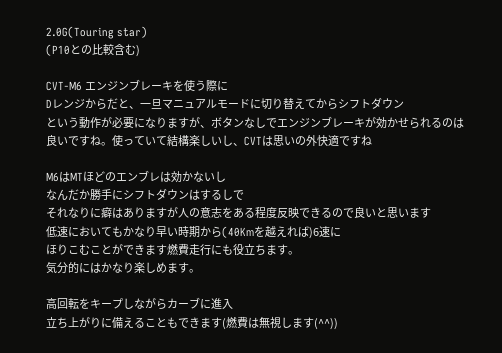2.0G(Touring star)
(P10との比較含む)

CVT-M6 エンジンブレーキを使う際に
Dレンジからだと、一旦マニュアルモードに切り替えてからシフトダウン
という動作が必要になりますが、ボタンなしでエンジンブレーキが効かせられるのは
良いですね。使っていて結構楽しいし、CVTは思いの外快適ですね

M6はMTほどのエンブレは効かないし
なんだか勝手にシフトダウンはするしで
それなりに癖はありますが人の意志をある程度反映できるので良いと思います
低速においてもかなり早い時期から(40Kmを越えれば)6速に
ほりこむことができます燃費走行にも役立ちます。
気分的にはかなり楽しめます。

高回転をキープしながらカーブに進入
立ち上がりに備えることもできます(燃費は無視します(^^))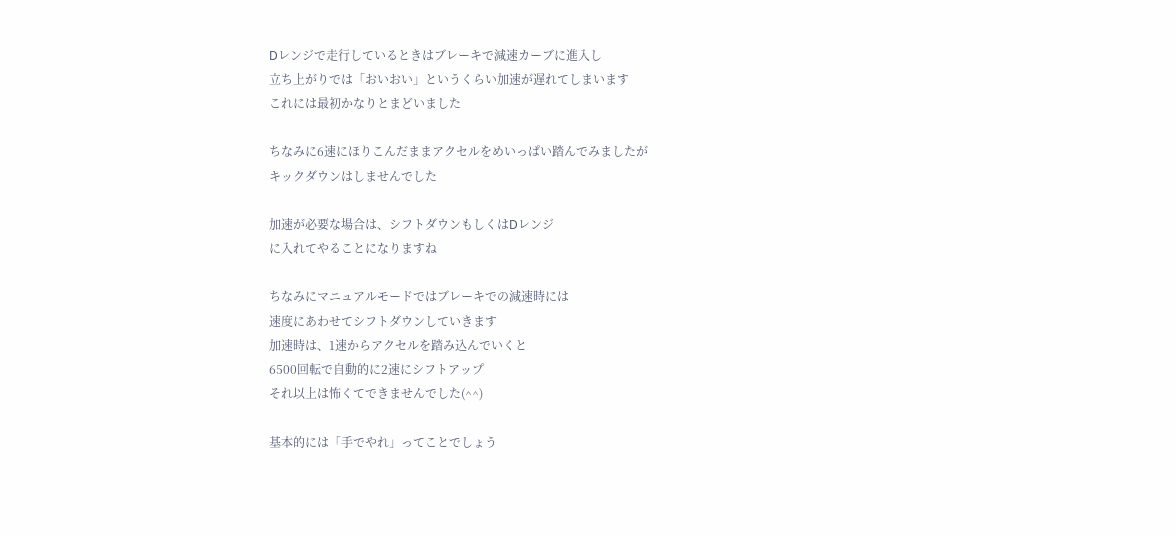Dレンジで走行しているときはブレーキで減速カーブに進入し
立ち上がりでは「おいおい」というくらい加速が遅れてしまいます
これには最初かなりとまどいました

ちなみに6速にほりこんだままアクセルをめいっぱい踏んでみましたが
キックダウンはしませんでした

加速が必要な場合は、シフトダウンもしくはDレンジ
に入れてやることになりますね

ちなみにマニュアルモードではブレーキでの減速時には
速度にあわせてシフトダウンしていきます
加速時は、1速からアクセルを踏み込んでいくと
6500回転で自動的に2速にシフトアップ
それ以上は怖くてできませんでした(^^)

基本的には「手でやれ」ってことでしょう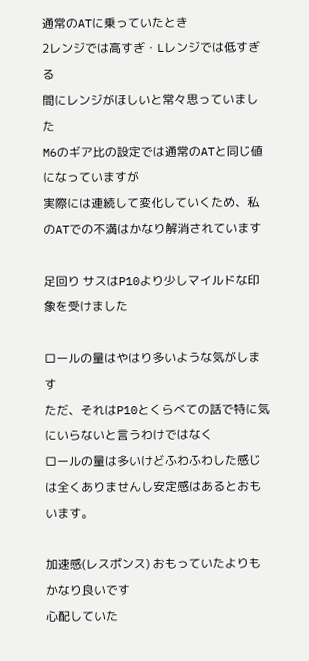通常のATに乗っていたとき
2レンジでは高すぎ・Lレンジでは低すぎる
間にレンジがほしいと常々思っていました
M6のギア比の設定では通常のATと同じ値になっていますが
実際には連続して変化していくため、私のATでの不満はかなり解消されています

足回り サスはP10より少しマイルドな印象を受けました

ロールの量はやはり多いような気がします
ただ、それはP10とくらべての話で特に気にいらないと言うわけではなく
ロールの量は多いけどふわふわした感じは全くありませんし安定感はあるとおもいます。

加速感(レスポンス) おもっていたよりもかなり良いです
心配していた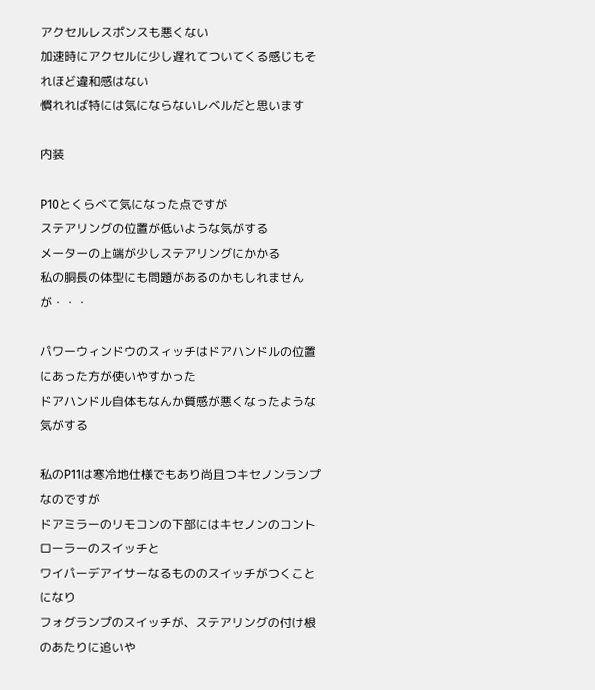アクセルレスポンスも悪くない
加速時にアクセルに少し遅れてついてくる感じもそれほど違和感はない
慣れれば特には気にならないレベルだと思います

内装

P10とくらべて気になった点ですが
ステアリングの位置が低いような気がする
メーターの上端が少しステアリングにかかる
私の胴長の体型にも問題があるのかもしれませんが・・・

パワーウィンドウのスィッチはドアハンドルの位置にあった方が使いやすかった
ドアハンドル自体もなんか質感が悪くなったような気がする

私のP11は寒冷地仕様でもあり尚且つキセノンランプなのですが
ドアミラーのリモコンの下部にはキセノンのコントローラーのスイッチと
ワイパーデアイサーなるもののスイッチがつくことになり
フォグランプのスイッチが、ステアリングの付け根のあたりに追いや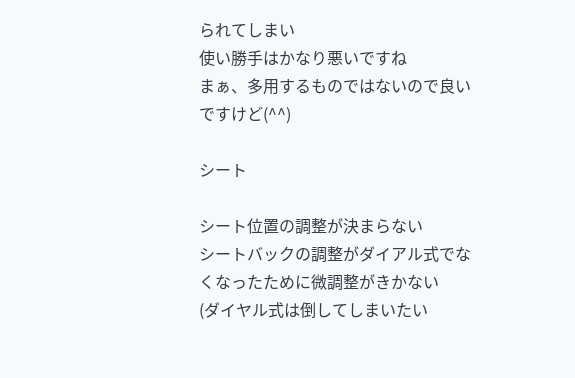られてしまい
使い勝手はかなり悪いですね
まぁ、多用するものではないので良いですけど(^^)

シート

シート位置の調整が決まらない
シートバックの調整がダイアル式でなくなったために微調整がきかない
(ダイヤル式は倒してしまいたい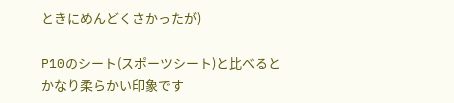ときにめんどくさかったが)

P10のシート(スポーツシート)と比べると
かなり柔らかい印象です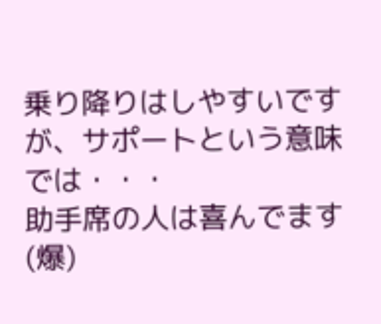乗り降りはしやすいですが、サポートという意味では・・・
助手席の人は喜んでます(爆)